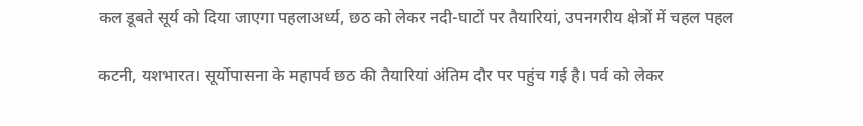कल डूबते सूर्य को दिया जाएगा पहलाअर्ध्य, छठ को लेकर नदी-घाटों पर तैयारियां, उपनगरीय क्षेत्रों में चहल पहल

कटनी, यशभारत। सूर्योपासना के महापर्व छठ की तैयारियां अंतिम दौर पर पहुंच गई है। पर्व को लेकर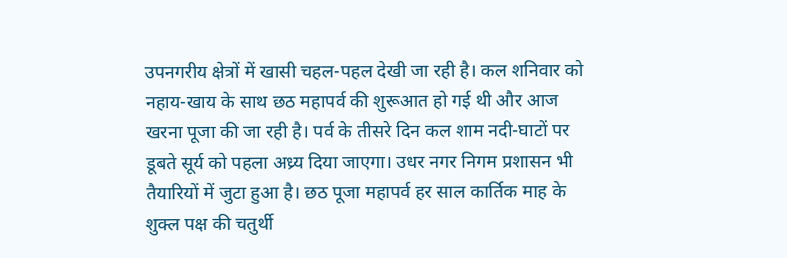उपनगरीय क्षेत्रों में खासी चहल-पहल देखी जा रही है। कल शनिवार को नहाय-खाय के साथ छठ महापर्व की शुरूआत हो गई थी और आज खरना पूजा की जा रही है। पर्व के तीसरे दिन कल शाम नदी-घाटों पर डूबते सूर्य को पहला अध्र्य दिया जाएगा। उधर नगर निगम प्रशासन भी तैयारियों में जुटा हुआ है। छठ पूजा महापर्व हर साल कार्तिक माह के शुक्ल पक्ष की चतुर्थी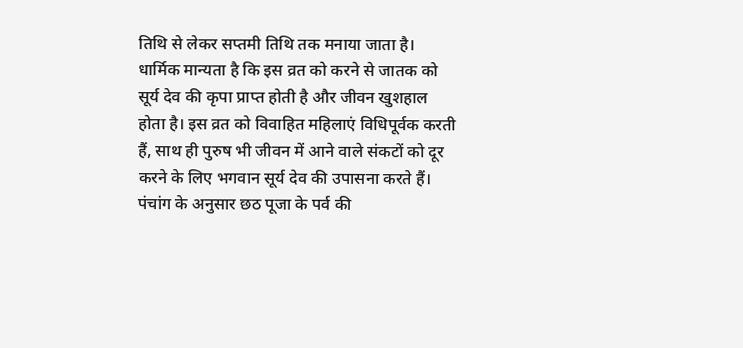तिथि से लेकर सप्तमी तिथि तक मनाया जाता है।
धार्मिक मान्यता है कि इस व्रत को करने से जातक को सूर्य देव की कृपा प्राप्त होती है और जीवन खुशहाल होता है। इस व्रत को विवाहित महिलाएं विधिपूर्वक करती हैं, साथ ही पुरुष भी जीवन में आने वाले संकटों को दूर करने के लिए भगवान सूर्य देव की उपासना करते हैं। पंचांग के अनुसार छठ पूजा के पर्व की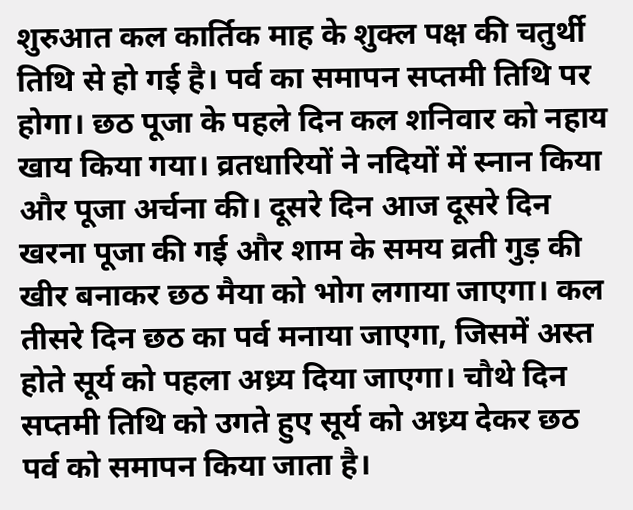शुरुआत कल कार्तिक माह के शुक्ल पक्ष की चतुर्थी तिथि से हो गई है। पर्व का समापन सप्तमी तिथि पर होगा। छठ पूजा के पहले दिन कल शनिवार को नहाय खाय किया गया। व्रतधारियों ने नदियों में स्नान किया और पूजा अर्चना की। दूसरे दिन आज दूसरे दिन खरना पूजा की गई और शाम के समय व्रती गुड़ की खीर बनाकर छठ मैया को भोग लगाया जाएगा। कल तीसरे दिन छठ का पर्व मनाया जाएगा, जिसमें अस्त होते सूर्य को पहला अध्र्य दिया जाएगा। चौथे दिन सप्तमी तिथि को उगते हुए सूर्य को अध्र्य देकर छठ पर्व को समापन किया जाता है।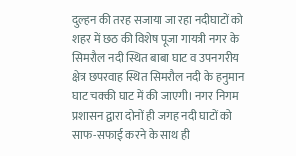दुल्हन की तरह सजाया जा रहा नदीघाटों को
शहर में छठ की विशेष पूजा गायत्री नगर के सिमरौल नदी स्थित बाबा घाट व उपनगरीय क्षेत्र छपरवाह स्थित सिमरौल नदी के हनुमान घाट चक्की घाट में की जाएगी। नगर निगम प्रशासन द्वारा दोनों ही जगह नदी घाटों को साफ-सफाई करने के साथ ही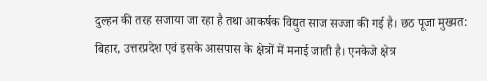दुल्हन की तरह सजाया जा रहा है तथा आकर्षक विद्युत साज सज्जा की गई है। छठ पूजा मुख्यत: बिहार, उत्तरप्रदेश एवं इसके आसपास के क्षेत्रों में मनाई जाती है। एनकेजे क्षेत्र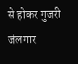से होकर गुजरी जंलगार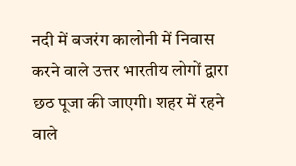नदी में बजरंग कालोनी में निवास करने वाले उत्तर भारतीय लोगों द्वारा छठ पूजा की जाएगी। शहर में रहने वाले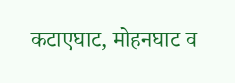कटाएघाट, मोहनघाट व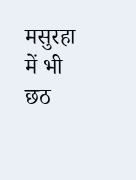मसुरहा में भी छठ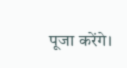पूजा करेंगे।